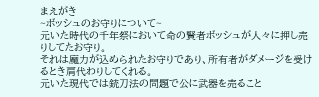まえがき
~ボッシュのお守りについて~
元いた時代の千年祭において命の賢者ボッシュが人々に押し売りしてたお守り。
それは魔力が込められたお守りであり、所有者がダメージを受けるとき肩代わりしてくれる。
元いた現代では銃刀法の問題で公に武器を売ること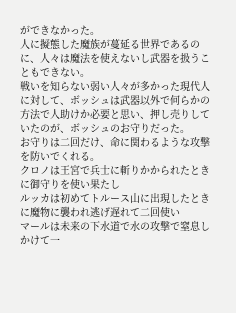ができなかった。
人に擬態した魔族が蔓延る世界であるのに、人々は魔法を使えないし武器を扱うこともできない。
戦いを知らない弱い人々が多かった現代人に対して、ボッシュは武器以外で何らかの方法で人助けか必要と思い、押し売りしていたのが、ボッシュのお守りだった。
お守りは二回だけ、命に関わるような攻撃を防いでくれる。
クロノは王宮で兵士に斬りかかられたときに御守りを使い果たし
ルッカは初めてトルース山に出現したときに魔物に襲われ逃げ遅れて二回使い
マールは未来の下水道で水の攻撃で窒息しかけて一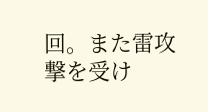回。また雷攻撃を受け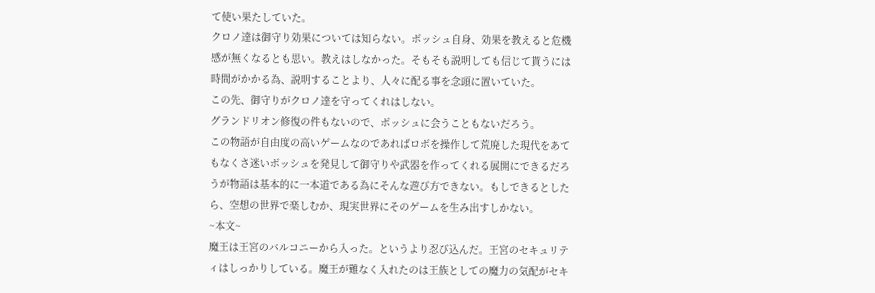て使い果たしていた。
クロノ達は御守り効果については知らない。ボッシュ自身、効果を教えると危機感が無くなるとも思い。教えはしなかった。そもそも説明しても信じて貰うには時間がかかる為、説明することより、人々に配る事を念頭に置いていた。
この先、御守りがクロノ達を守ってくれはしない。
グランドリオン修復の件もないので、ボッシュに会うこともないだろう。
この物語が自由度の高いゲームなのであればロボを操作して荒廃した現代をあてもなくさ迷いボッシュを発見して御守りや武器を作ってくれる展開にできるだろうが物語は基本的に一本道である為にそんな遊び方できない。もしできるとしたら、空想の世界で楽しむか、現実世界にそのゲームを生み出すしかない。
~本文~
魔王は王宮のバルコニーから入った。というより忍び込んだ。王宮のセキュリティはしっかりしている。魔王が難なく入れたのは王族としての魔力の気配がセキ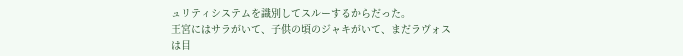ュリティシステムを識別してスルーするからだった。
王宮にはサラがいて、子供の頃のジャキがいて、まだラヴォスは目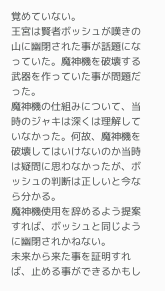覚めていない。
王宮は賢者ボッシュが嘆きの山に幽閉された事が話題になっていた。魔神機を破壊する武器を作っていた事が問題だった。
魔神機の仕組みについて、当時のジャキは深くは理解していなかった。何故、魔神機を破壊してはいけないのか当時は疑問に思わなかったが、ボッシュの判断は正しいと今なら分かる。
魔神機使用を辞めるよう提案すれば、ボッシュと同じように幽閉されかねない。
未来から来た事を証明すれば、止める事ができるかもし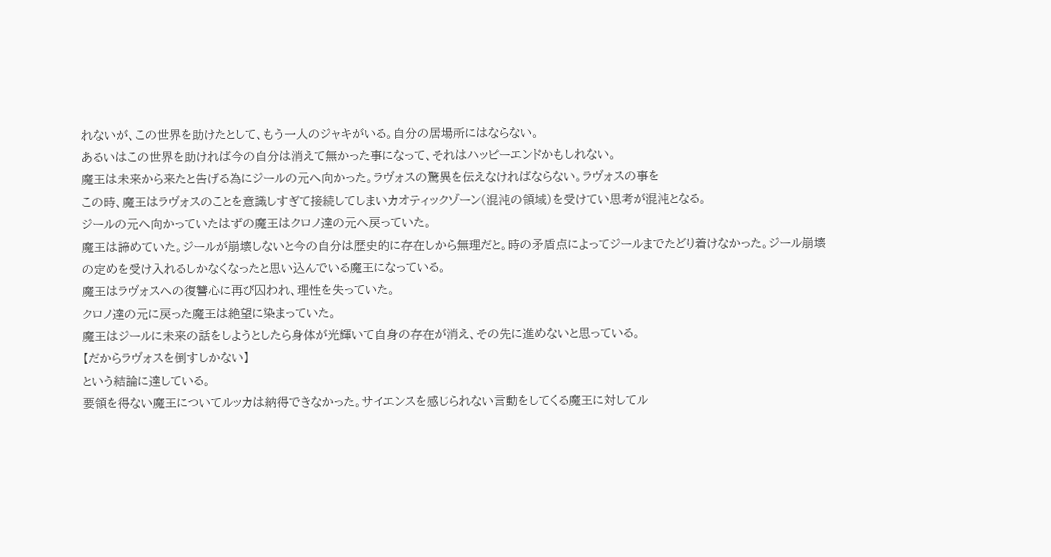れないが、この世界を助けたとして、もう一人のジャキがいる。自分の居場所にはならない。
あるいはこの世界を助ければ今の自分は消えて無かった事になって、それはハッピーエンドかもしれない。
魔王は未来から来たと告げる為にジールの元へ向かった。ラヴォスの驚異を伝えなければならない。ラヴォスの事を
この時、魔王はラヴォスのことを意識しすぎて接続してしまいカオティックゾーン(混沌の領域)を受けてい思考が混沌となる。
ジールの元へ向かっていたはずの魔王はクロノ達の元へ戻っていた。
魔王は諦めていた。ジールが崩壊しないと今の自分は歴史的に存在しから無理だと。時の矛盾点によってジールまでたどり着けなかった。ジール崩壊の定めを受け入れるしかなくなったと思い込んでいる魔王になっている。
魔王はラヴォスへの復讐心に再び囚われ、理性を失っていた。
クロノ達の元に戻った魔王は絶望に染まっていた。
魔王はジールに未来の話をしようとしたら身体が光輝いて自身の存在が消え、その先に進めないと思っている。
【だからラヴォスを倒すしかない】
という結論に達している。
要領を得ない魔王についてルッカは納得できなかった。サイエンスを感じられない言動をしてくる魔王に対してル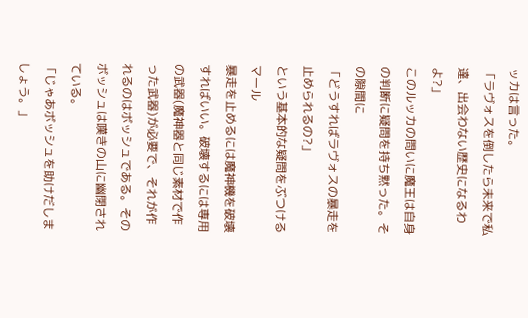ッカは言った。
「ラヴォスを倒したら未来で私達、出会わない歴史になるわよ?」
このルッカの問いに魔王は自身の判断に疑問を持ち黙った。その隙間に
「どうすればラヴォスの暴走を止められるの?」
という基本的な疑問をぶつけるマール
暴走を止めるには魔神機を破壊すればいい。破壊するには専用の武器(魔神器と同じ素材で作った武器)が必要で、それが作れるのはボッシュである。そのボッシュは嘆きの山に幽閉されている。
「じゃあボッシュを助けだしましょう。」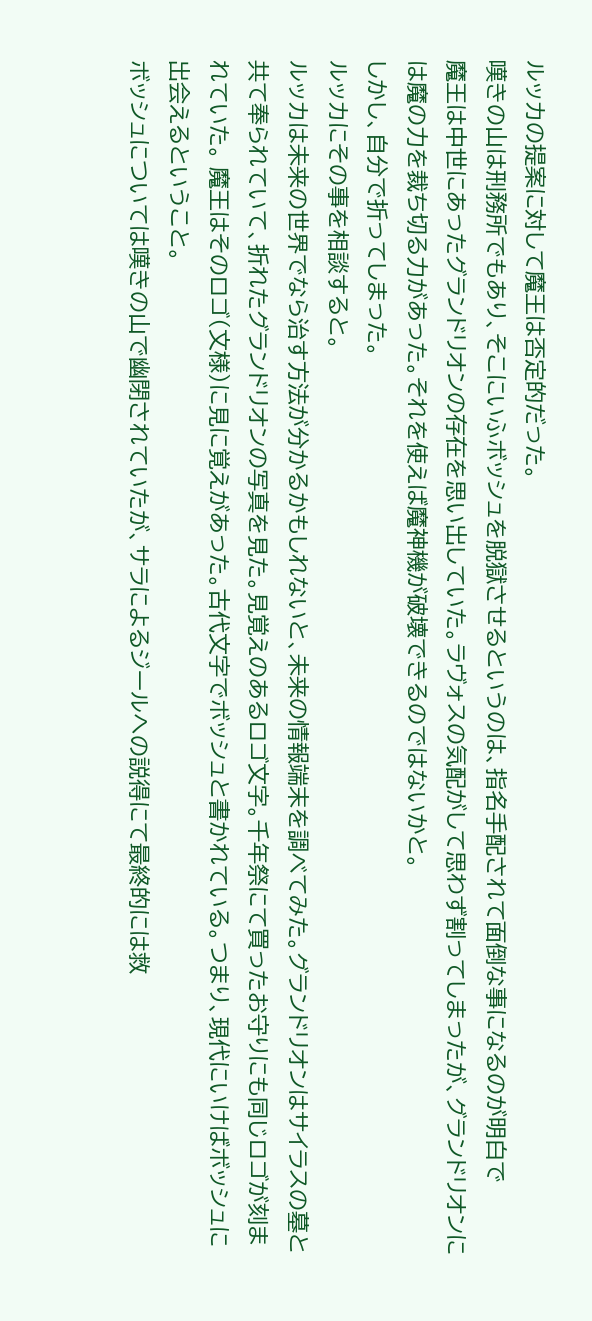ルッカの提案に対して魔王は否定的だった。
嘆きの山は刑務所でもあり、そこにいふボッシュを脱獄させるというのは、指名手配されて面倒な事になるのが明白で
魔王は中世にあったグランドリオンの存在を思い出していた。ラヴォスの気配がして思わず割ってしまったが、グランドリオンには魔の力を裁ち切る力があった。それを使えば魔神機が破壊できるのではないかと。
しかし、自分で折ってしまった。
ルッカにその事を相談すると。
ルッカは未来の世界でなら治す方法が分かるかもしれないと、未来の情報端末を調べてみた。グランドリオンはサイラスの墓と共て奉られていて、折れたグランドリオンの写真を見た。見覚えのあるロゴ文字。千年祭にて買ったお守りにも同じロゴが刻まれていた。 魔王はそのロゴ(文様)に見に覚えがあった。古代文字でボッシュと書かれている。つまり、現代にいけばボッシュに出会えるということ。
ボッシュについては嘆きの山で幽閉されていたが、サラによるジールへの説得にて最終的には救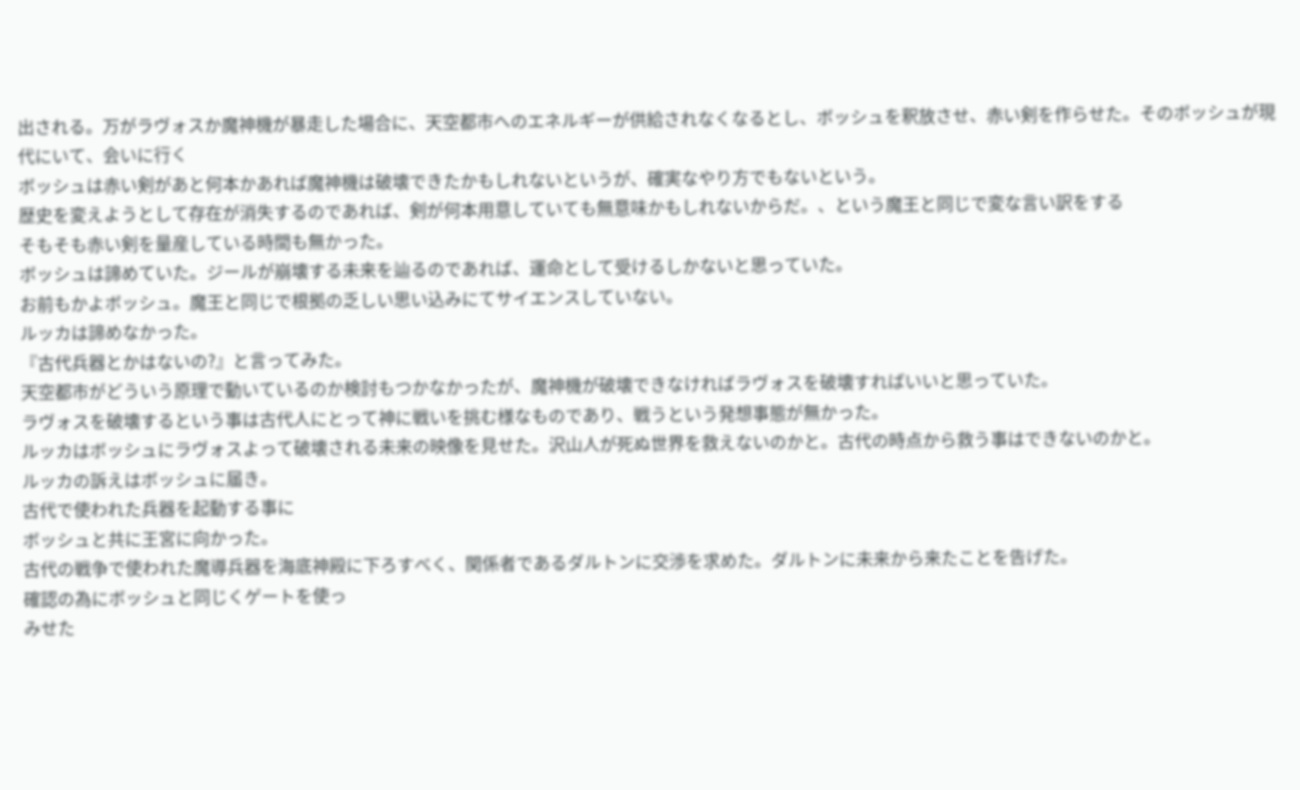出される。万がラヴォスか魔神機が暴走した場合に、天空都市へのエネルギーが供給されなくなるとし、ボッシュを釈放させ、赤い剣を作らせた。そのボッシュが現代にいて、会いに行く
ボッシュは赤い剣があと何本かあれば魔神機は破壊できたかもしれないというが、確実なやり方でもないという。
歴史を変えようとして存在が消失するのであれば、剣が何本用意していても無意味かもしれないからだ。、という魔王と同じで変な言い訳をする
そもそも赤い剣を量産している時間も無かった。
ボッシュは諦めていた。ジールが崩壊する未来を辿るのであれば、運命として受けるしかないと思っていた。
お前もかよボッシュ。魔王と同じで根拠の乏しい思い込みにてサイエンスしていない。
ルッカは諦めなかった。
『古代兵器とかはないの?』と言ってみた。
天空都市がどういう原理で動いているのか検討もつかなかったが、魔神機が破壊できなければラヴォスを破壊すればいいと思っていた。
ラヴォスを破壊するという事は古代人にとって神に戦いを挑む様なものであり、戦うという発想事態が無かった。
ルッカはボッシュにラヴォスよって破壊される未来の映像を見せた。沢山人が死ぬ世界を救えないのかと。古代の時点から救う事はできないのかと。
ルッカの訴えはボッシュに届き。
古代で使われた兵器を起動する事に
ボッシュと共に王宮に向かった。
古代の戦争で使われた魔導兵器を海底神殿に下ろすべく、関係者であるダルトンに交渉を求めた。ダルトンに未来から来たことを告げた。
確認の為にボッシュと同じくゲートを使っ
みせた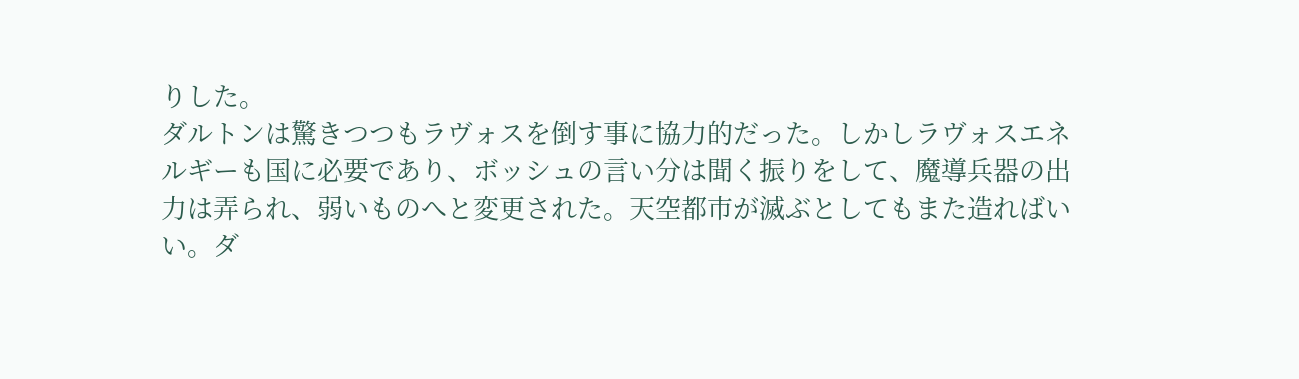りした。
ダルトンは驚きつつもラヴォスを倒す事に協力的だった。しかしラヴォスエネルギーも国に必要であり、ボッシュの言い分は聞く振りをして、魔導兵器の出力は弄られ、弱いものへと変更された。天空都市が滅ぶとしてもまた造ればいい。ダ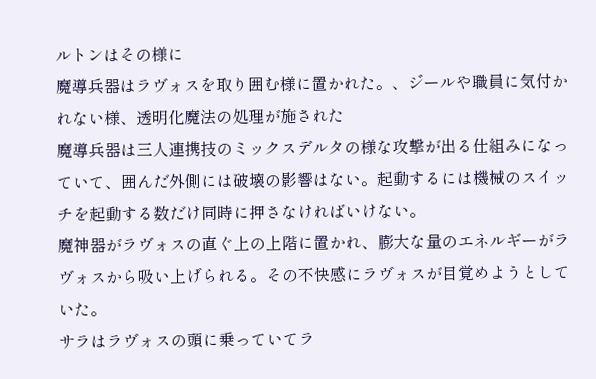ルトンはその様に
魔導兵器はラヴォスを取り囲む様に置かれた。、ジールや職員に気付かれない様、透明化魔法の処理が施された
魔導兵器は三人連携技のミックスデルタの様な攻撃が出る仕組みになっていて、囲んだ外側には破壊の影響はない。起動するには機械のスイッチを起動する数だけ同時に押さなければいけない。
魔神器がラヴォスの直ぐ上の上階に置かれ、膨大な量のエネルギーがラヴォスから吸い上げられる。その不快感にラヴォスが目覚めようとしていた。
サラはラヴォスの頭に乗っていてラ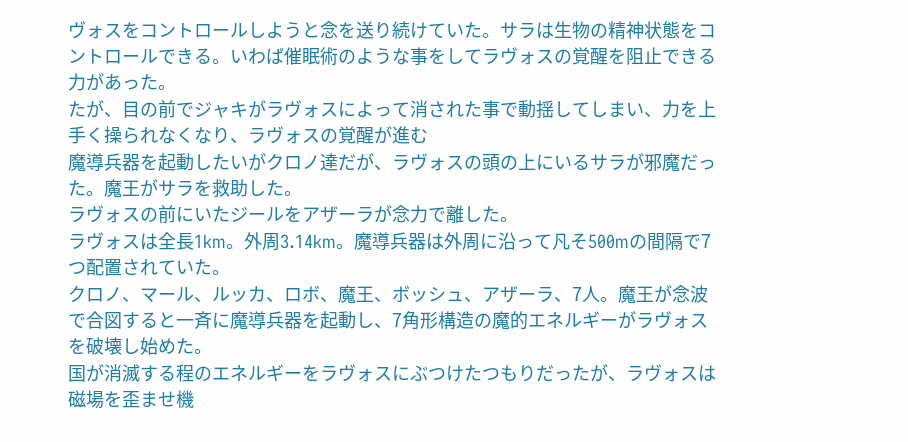ヴォスをコントロールしようと念を送り続けていた。サラは生物の精神状態をコントロールできる。いわば催眠術のような事をしてラヴォスの覚醒を阻止できる力があった。
たが、目の前でジャキがラヴォスによって消された事で動揺してしまい、力を上手く操られなくなり、ラヴォスの覚醒が進む
魔導兵器を起動したいがクロノ達だが、ラヴォスの頭の上にいるサラが邪魔だった。魔王がサラを救助した。
ラヴォスの前にいたジールをアザーラが念力で離した。
ラヴォスは全長1km。外周3.14km。魔導兵器は外周に沿って凡そ500mの間隔で7つ配置されていた。
クロノ、マール、ルッカ、ロボ、魔王、ボッシュ、アザーラ、7人。魔王が念波で合図すると一斉に魔導兵器を起動し、7角形構造の魔的エネルギーがラヴォスを破壊し始めた。
国が消滅する程のエネルギーをラヴォスにぶつけたつもりだったが、ラヴォスは磁場を歪ませ機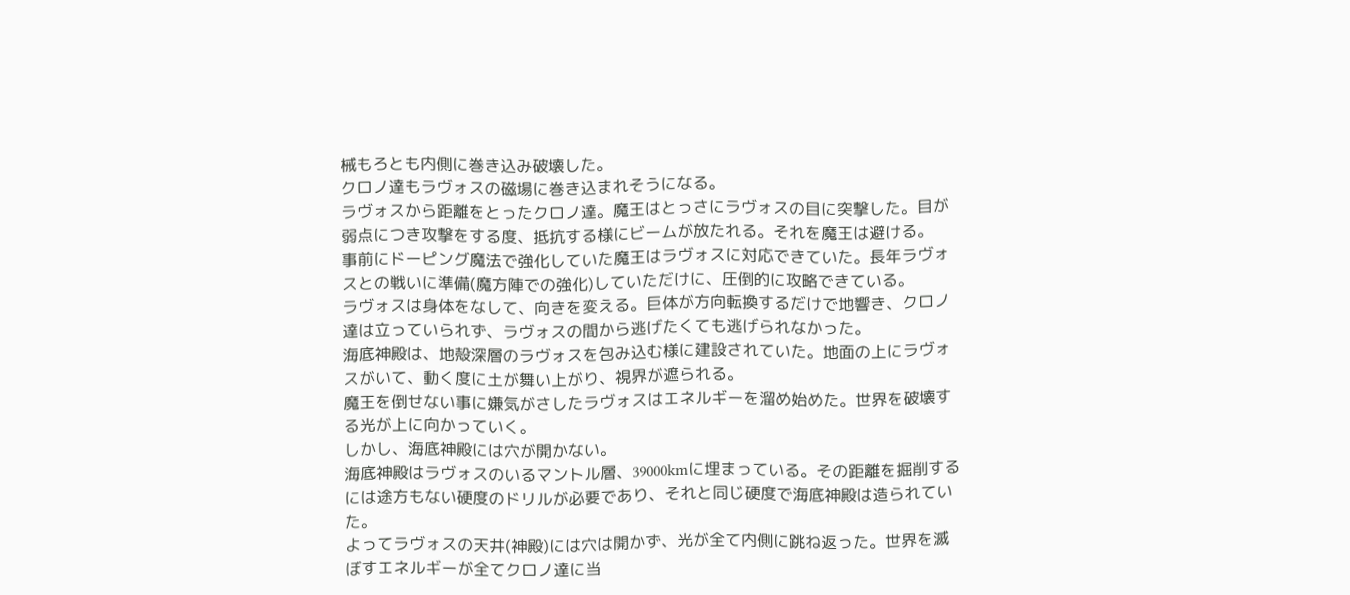械もろとも内側に巻き込み破壊した。
クロノ達もラヴォスの磁場に巻き込まれそうになる。
ラヴォスから距離をとったクロノ達。魔王はとっさにラヴォスの目に突撃した。目が弱点につき攻撃をする度、抵抗する様にビームが放たれる。それを魔王は避ける。
事前にドーピング魔法で強化していた魔王はラヴォスに対応できていた。長年ラヴォスとの戦いに準備(魔方陣での強化)していただけに、圧倒的に攻略できている。
ラヴォスは身体をなして、向きを変える。巨体が方向転換するだけで地響き、クロノ達は立っていられず、ラヴォスの間から逃げたくても逃げられなかった。
海底神殿は、地殻深層のラヴォスを包み込む様に建設されていた。地面の上にラヴォスがいて、動く度に土が舞い上がり、視界が遮られる。
魔王を倒せない事に嫌気がさしたラヴォスはエネルギーを溜め始めた。世界を破壊する光が上に向かっていく。
しかし、海底神殿には穴が開かない。
海底神殿はラヴォスのいるマントル層、39000kmに埋まっている。その距離を掘削するには途方もない硬度のドリルが必要であり、それと同じ硬度で海底神殿は造られていた。
よってラヴォスの天井(神殿)には穴は開かず、光が全て内側に跳ね返った。世界を滅ぼすエネルギーが全てクロノ達に当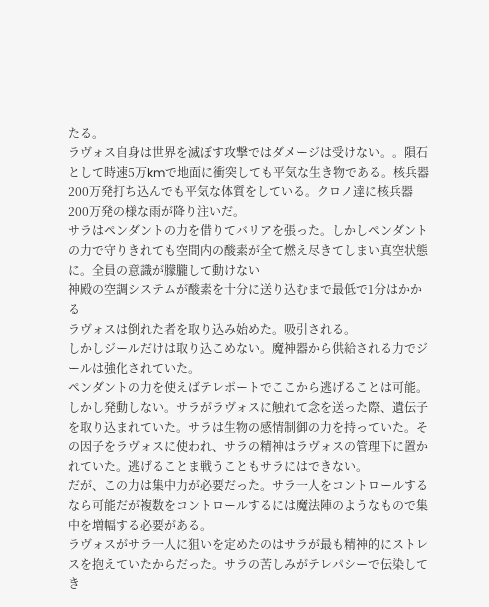たる。
ラヴォス自身は世界を滅ぼす攻撃ではダメージは受けない。。隕石として時速5万kmで地面に衝突しても平気な生き物である。核兵器200万発打ち込んでも平気な体質をしている。クロノ達に核兵器200万発の様な雨が降り注いだ。
サラはペンダントの力を借りてバリアを張った。しかしペンダントの力で守りきれても空間内の酸素が全て燃え尽きてしまい真空状態に。全員の意識が朦朧して動けない
神殿の空調システムが酸素を十分に送り込むまで最低で1分はかかる
ラヴォスは倒れた者を取り込み始めた。吸引される。
しかしジールだけは取り込こめない。魔神器から供給される力でジールは強化されていた。
ペンダントの力を使えばテレポートでここから逃げることは可能。しかし発動しない。サラがラヴォスに触れて念を送った際、遺伝子を取り込まれていた。サラは生物の感情制御の力を持っていた。その因子をラヴォスに使われ、サラの精神はラヴォスの管理下に置かれていた。逃げることま戦うこともサラにはできない。
だが、この力は集中力が必要だった。サラ一人をコントロールするなら可能だが複数をコントロールするには魔法陣のようなもので集中を増幅する必要がある。
ラヴォスがサラ一人に狙いを定めたのはサラが最も精神的にストレスを抱えていたからだった。サラの苦しみがテレパシーで伝染してき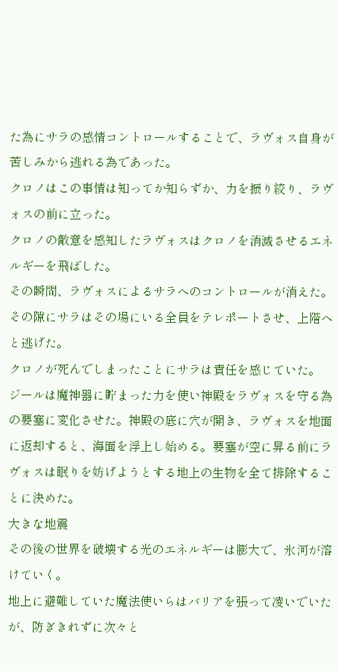た為にサラの感情コントロールすることで、ラヴォス自身が苦しみから逃れる為であった。
クロノはこの事情は知ってか知らずか、力を振り絞り、ラヴォスの前に立った。
クロノの敵意を感知したラヴォスはクロノを消滅させるエネルギーを飛ばした。
その瞬間、ラヴォスによるサラへのコントロールが消えた。その隙にサラはその場にいる全員をテレポートさせ、上階へと逃げた。
クロノが死んでしまったことにサラは責任を感じていた。
ジールは魔神器に貯まった力を使い神殿をラヴォスを守る為の要塞に変化させた。神殿の底に穴が開き、ラヴォスを地面に返却すると、海面を浮上し始める。要塞が空に昇る前にラヴォスは眠りを妨げようとする地上の生物を全て排除することに決めた。
大きな地震
その後の世界を破壊する光のエネルギーは膨大で、氷河が溶けていく。
地上に避難していた魔法使いらはバリアを張って凌いでいたが、防ぎきれずに次々と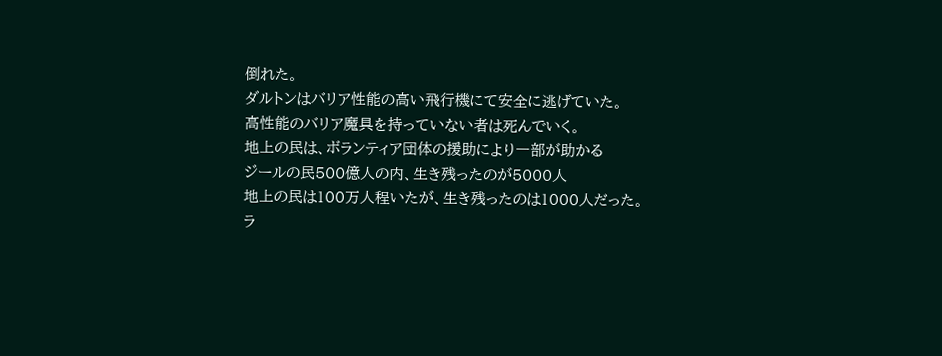倒れた。
ダルトンはバリア性能の高い飛行機にて安全に逃げていた。
高性能のバリア魔具を持っていない者は死んでいく。
地上の民は、ボランティア団体の援助により一部が助かる
ジールの民500億人の内、生き残ったのが5000人
地上の民は100万人程いたが、生き残ったのは1000人だった。
ラ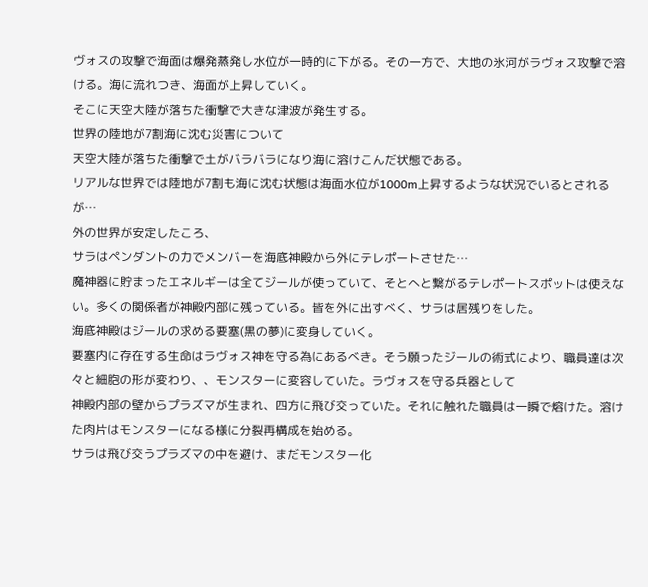ヴォスの攻撃で海面は爆発蒸発し水位が一時的に下がる。その一方で、大地の氷河がラヴォス攻撃で溶ける。海に流れつき、海面が上昇していく。
そこに天空大陸が落ちた衝撃で大きな津波が発生する。
世界の陸地が7割海に沈む災害について
天空大陸が落ちた衝撃で土がバラバラになり海に溶けこんだ状態である。
リアルな世界では陸地が7割も海に沈む状態は海面水位が1000m上昇するような状況でいるとされるが…
外の世界が安定したころ、
サラはペンダントの力でメンバーを海底神殿から外にテレポートさせた…
魔神器に貯まったエネルギーは全てジールが使っていて、そとへと繋がるテレポートスポットは使えない。多くの関係者が神殿内部に残っている。皆を外に出すべく、サラは居残りをした。
海底神殿はジールの求める要塞(黒の夢)に変身していく。
要塞内に存在する生命はラヴォス神を守る為にあるべき。そう願ったジールの術式により、職員達は次々と細胞の形が変わり、、モンスターに変容していた。ラヴォスを守る兵器として
神殿内部の壁からプラズマが生まれ、四方に飛び交っていた。それに触れた職員は一瞬で熔けた。溶けた肉片はモンスターになる様に分裂再構成を始める。
サラは飛び交うプラズマの中を避け、まだモンスター化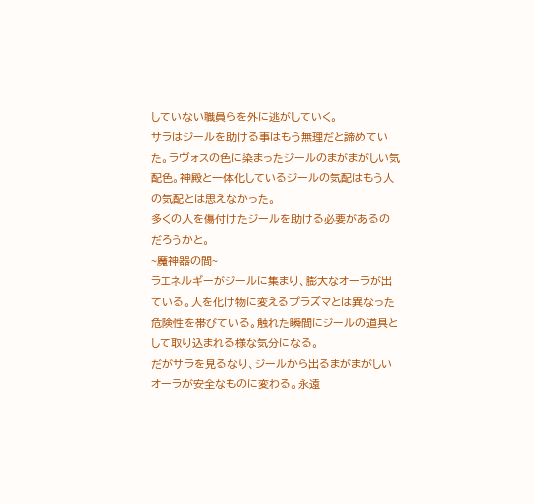していない職員らを外に逃がしていく。
サラはジールを助ける事はもう無理だと諦めていた。ラヴォスの色に染まったジールのまがまがしい気配色。神殿と一体化しているジールの気配はもう人の気配とは思えなかった。
多くの人を傷付けたジールを助ける必要があるのだろうかと。
~魔神器の間~
ラエネルギーがジールに集まり、膨大なオーラが出ている。人を化け物に変えるプラズマとは異なった危険性を帯びている。触れた瞬間にジールの道具として取り込まれる様な気分になる。
だがサラを見るなり、ジールから出るまがまがしいオーラが安全なものに変わる。永遠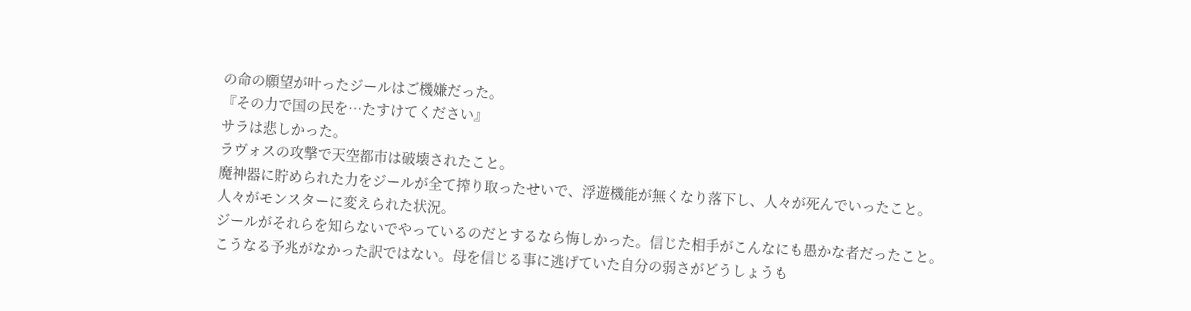の命の願望が叶ったジールはご機嫌だった。
『その力で国の民を…たすけてください』
サラは悲しかった。
ラヴォスの攻撃で天空都市は破壊されたこと。
魔神器に貯められた力をジールが全て搾り取ったせいで、浮遊機能が無くなり落下し、人々が死んでいったこと。
人々がモンスターに変えられた状況。
ジールがそれらを知らないでやっているのだとするなら悔しかった。信じた相手がこんなにも愚かな者だったこと。
こうなる予兆がなかった訳ではない。母を信じる事に逃げていた自分の弱さがどうしょうも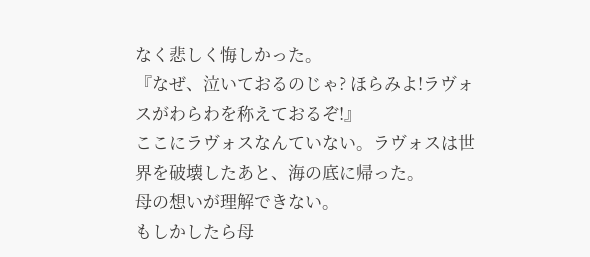なく悲しく悔しかった。
『なぜ、泣いておるのじゃ? ほらみよ!ラヴォスがわらわを称えておるぞ!』
ここにラヴォスなんていない。ラヴォスは世界を破壊したあと、海の底に帰った。
母の想いが理解できない。
もしかしたら母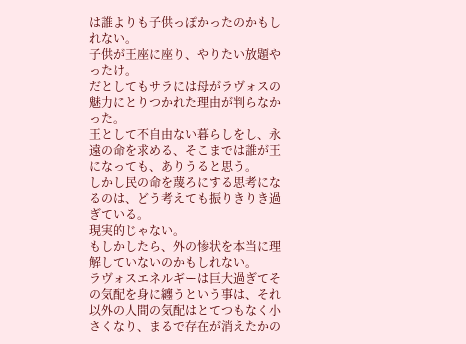は誰よりも子供っぽかったのかもしれない。
子供が王座に座り、やりたい放題やったけ。
だとしてもサラには母がラヴォスの魅力にとりつかれた理由が判らなかった。
王として不自由ない暮らしをし、永遠の命を求める、そこまでは誰が王になっても、ありうると思う。
しかし民の命を蔑ろにする思考になるのは、どう考えても振りきりき過ぎている。
現実的じゃない。
もしかしたら、外の惨状を本当に理解していないのかもしれない。
ラヴォスエネルギーは巨大過ぎてその気配を身に纏うという事は、それ以外の人間の気配はとてつもなく小さくなり、まるで存在が消えたかの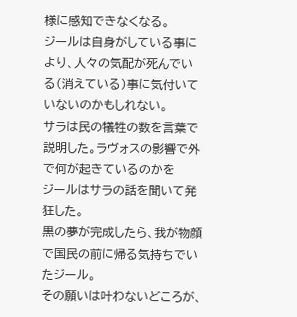様に感知できなくなる。
ジールは自身がしている事により、人々の気配が死んでいる(消えている)事に気付いていないのかもしれない。
サラは民の犠牲の数を言葉で説明した。ラヴォスの影響で外で何が起きているのかを
ジールはサラの話を聞いて発狂した。
黒の夢が完成したら、我が物顔で国民の前に帰る気持ちでいたジール。
その願いは叶わないどころが、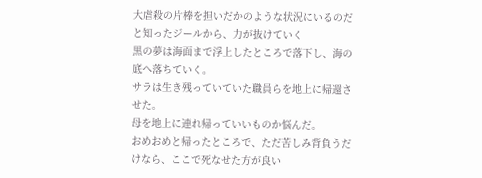大虐殺の片棒を担いだかのような状況にいるのだと知ったジールから、力が抜けていく
黒の夢は海面まで浮上したところで落下し、海の底へ落ちていく。
サラは生き残っていていた職員らを地上に帰還させた。
母を地上に連れ帰っていいものか悩んだ。
おめおめと帰ったところで、ただ苦しみ背負うだけなら、ここで死なせた方が良い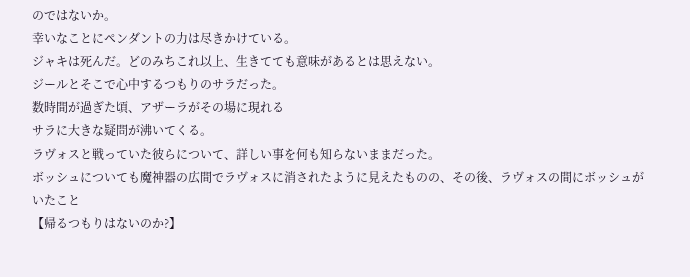のではないか。
幸いなことにペンダントの力は尽きかけている。
ジャキは死んだ。どのみちこれ以上、生きてても意味があるとは思えない。
ジールとそこで心中するつもりのサラだった。
数時間が過ぎた頃、アザーラがその場に現れる
サラに大きな疑問が沸いてくる。
ラヴォスと戦っていた彼らについて、詳しい事を何も知らないままだった。
ボッシュについても魔神器の広間でラヴォスに消されたように見えたものの、その後、ラヴォスの間にボッシュがいたこと
【帰るつもりはないのか?】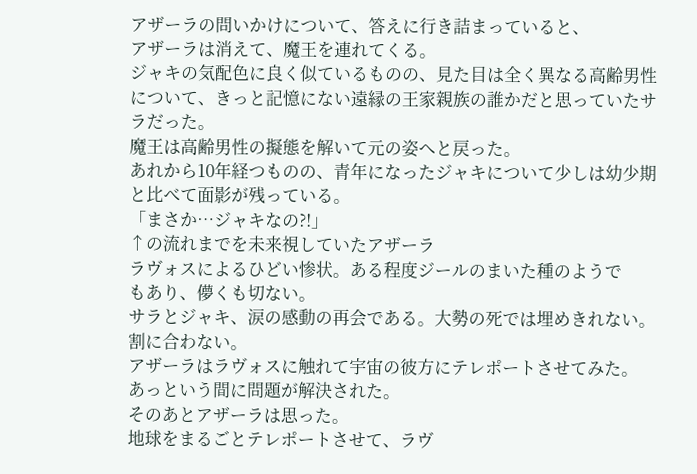アザーラの問いかけについて、答えに行き詰まっていると、
アザーラは消えて、魔王を連れてくる。
ジャキの気配色に良く似ているものの、見た目は全く異なる高齢男性について、きっと記憶にない遠縁の王家親族の誰かだと思っていたサラだった。
魔王は高齢男性の擬態を解いて元の姿へと戻った。
あれから10年経つものの、青年になったジャキについて少しは幼少期と比べて面影が残っている。
「まさか…ジャキなの?!」
↑の流れまでを未来視していたアザーラ
ラヴォスによるひどい惨状。ある程度ジールのまいた種のようで
もあり、儚くも切ない。
サラとジャキ、涙の感動の再会である。大勢の死では埋めきれない。割に合わない。
アザーラはラヴォスに触れて宇宙の彼方にテレポートさせてみた。
あっという間に問題が解決された。
そのあとアザーラは思った。
地球をまるごとテレポートさせて、ラヴ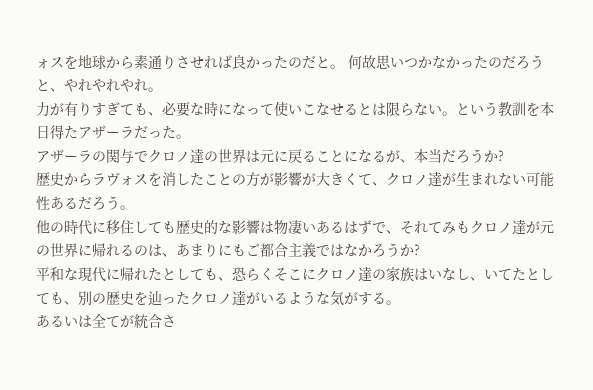ォスを地球から素通りさせれば良かったのだと。 何故思いつかなかったのだろうと、やれやれやれ。
力が有りすぎても、必要な時になって使いこなせるとは限らない。という教訓を本日得たアザーラだった。
アザーラの関与でクロノ達の世界は元に戻ることになるが、本当だろうか?
歴史からラヴォスを消したことの方が影響が大きくて、クロノ達が生まれない可能性あるだろう。
他の時代に移住しても歴史的な影響は物凄いあるはずで、それてみもクロノ達が元の世界に帰れるのは、あまりにもご都合主義ではなかろうか?
平和な現代に帰れたとしても、恐らくそこにクロノ達の家族はいなし、いてたとしても、別の歴史を辿ったクロノ達がいるような気がする。
あるいは全てが統合さ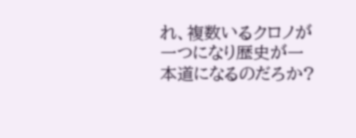れ、複数いるクロノが一つになり歴史が一本道になるのだろか?